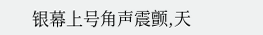银幕上号角声震颤,天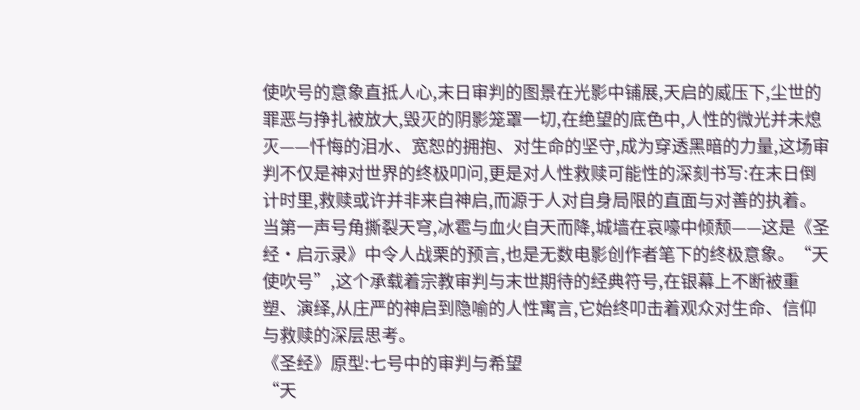使吹号的意象直抵人心,末日审判的图景在光影中铺展,天启的威压下,尘世的罪恶与挣扎被放大,毁灭的阴影笼罩一切,在绝望的底色中,人性的微光并未熄灭——忏悔的泪水、宽恕的拥抱、对生命的坚守,成为穿透黑暗的力量,这场审判不仅是神对世界的终极叩问,更是对人性救赎可能性的深刻书写:在末日倒计时里,救赎或许并非来自神启,而源于人对自身局限的直面与对善的执着。
当第一声号角撕裂天穹,冰雹与血火自天而降,城墙在哀嚎中倾颓——这是《圣经·启示录》中令人战栗的预言,也是无数电影创作者笔下的终极意象。“天使吹号”,这个承载着宗教审判与末世期待的经典符号,在银幕上不断被重塑、演绎,从庄严的神启到隐喻的人性寓言,它始终叩击着观众对生命、信仰与救赎的深层思考。
《圣经》原型:七号中的审判与希望
“天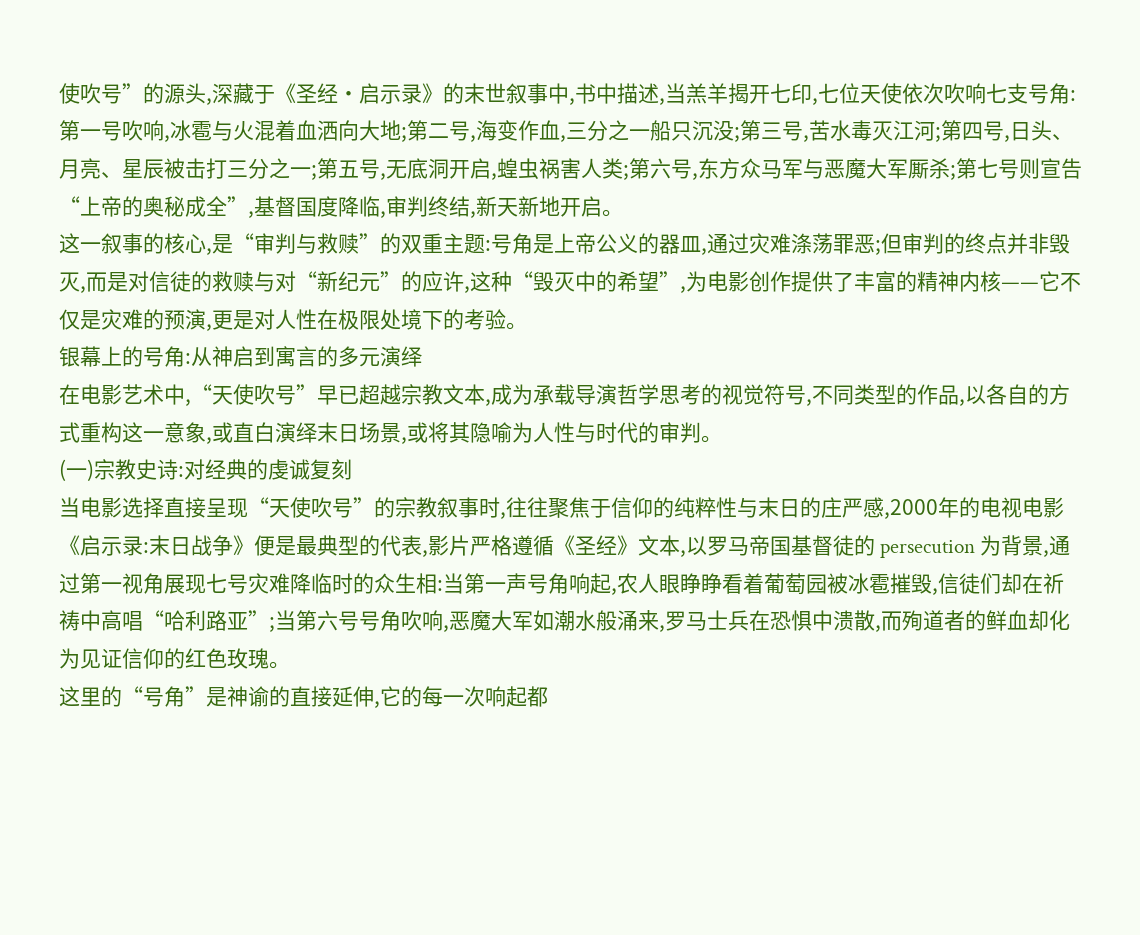使吹号”的源头,深藏于《圣经·启示录》的末世叙事中,书中描述,当羔羊揭开七印,七位天使依次吹响七支号角:第一号吹响,冰雹与火混着血洒向大地;第二号,海变作血,三分之一船只沉没;第三号,苦水毒灭江河;第四号,日头、月亮、星辰被击打三分之一;第五号,无底洞开启,蝗虫祸害人类;第六号,东方众马军与恶魔大军厮杀;第七号则宣告“上帝的奥秘成全”,基督国度降临,审判终结,新天新地开启。
这一叙事的核心,是“审判与救赎”的双重主题:号角是上帝公义的器皿,通过灾难涤荡罪恶;但审判的终点并非毁灭,而是对信徒的救赎与对“新纪元”的应许,这种“毁灭中的希望”,为电影创作提供了丰富的精神内核——它不仅是灾难的预演,更是对人性在极限处境下的考验。
银幕上的号角:从神启到寓言的多元演绎
在电影艺术中,“天使吹号”早已超越宗教文本,成为承载导演哲学思考的视觉符号,不同类型的作品,以各自的方式重构这一意象,或直白演绎末日场景,或将其隐喻为人性与时代的审判。
(一)宗教史诗:对经典的虔诚复刻
当电影选择直接呈现“天使吹号”的宗教叙事时,往往聚焦于信仰的纯粹性与末日的庄严感,2000年的电视电影《启示录:末日战争》便是最典型的代表,影片严格遵循《圣经》文本,以罗马帝国基督徒的 persecution 为背景,通过第一视角展现七号灾难降临时的众生相:当第一声号角响起,农人眼睁睁看着葡萄园被冰雹摧毁,信徒们却在祈祷中高唱“哈利路亚”;当第六号号角吹响,恶魔大军如潮水般涌来,罗马士兵在恐惧中溃散,而殉道者的鲜血却化为见证信仰的红色玫瑰。
这里的“号角”是神谕的直接延伸,它的每一次响起都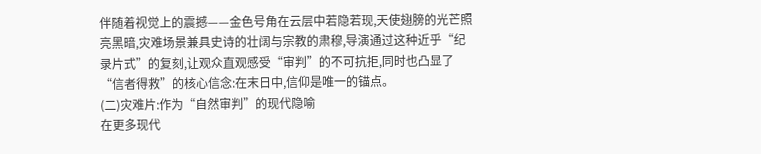伴随着视觉上的震撼——金色号角在云层中若隐若现,天使翅膀的光芒照亮黑暗,灾难场景兼具史诗的壮阔与宗教的肃穆,导演通过这种近乎“纪录片式”的复刻,让观众直观感受“审判”的不可抗拒,同时也凸显了“信者得救”的核心信念:在末日中,信仰是唯一的锚点。
(二)灾难片:作为“自然审判”的现代隐喻
在更多现代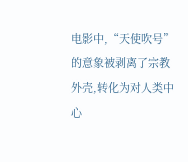电影中,“天使吹号”的意象被剥离了宗教外壳,转化为对人类中心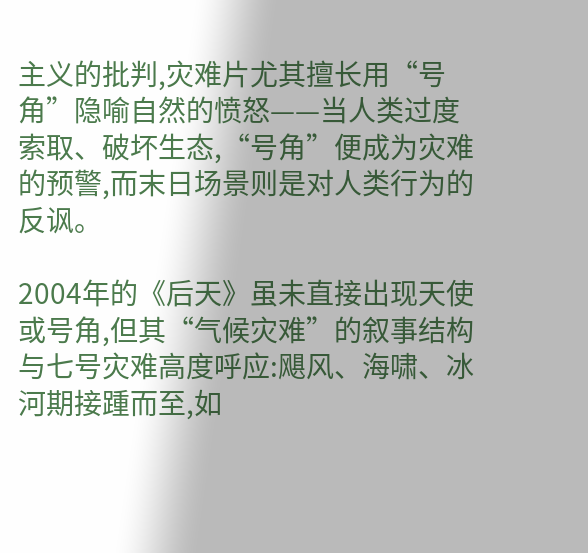主义的批判,灾难片尤其擅长用“号角”隐喻自然的愤怒——当人类过度索取、破坏生态,“号角”便成为灾难的预警,而末日场景则是对人类行为的反讽。

2004年的《后天》虽未直接出现天使或号角,但其“气候灾难”的叙事结构与七号灾难高度呼应:飓风、海啸、冰河期接踵而至,如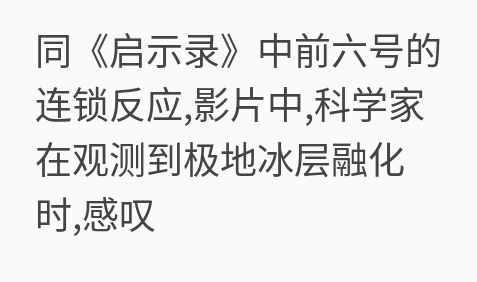同《启示录》中前六号的连锁反应,影片中,科学家在观测到极地冰层融化时,感叹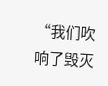“我们吹响了毁灭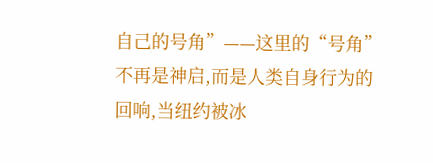自己的号角”——这里的“号角”不再是神启,而是人类自身行为的回响,当纽约被冰